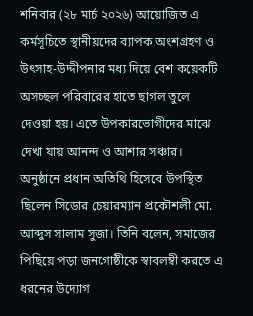শনিবার (২৮ মার্চ ২০২৬) আয়োজিত এ কর্মসূচিতে স্থানীয়দের ব্যাপক অংশগ্রহণ ও উৎসাহ-উদ্দীপনার মধ্য দিয়ে বেশ কয়েকটি অসচ্ছল পরিবারের হাতে ছাগল তুলে দেওয়া হয়। এতে উপকারভোগীদের মাঝে দেখা যায় আনন্দ ও আশার সঞ্চার।
অনুষ্ঠানে প্রধান অতিথি হিসেবে উপস্থিত ছিলেন সিডোর চেয়ারম্যান প্রকৌশলী মো. আব্দুস সালাম সুজা। তিনি বলেন, সমাজের পিছিয়ে পড়া জনগোষ্ঠীকে স্বাবলম্বী করতে এ ধরনের উদ্যোগ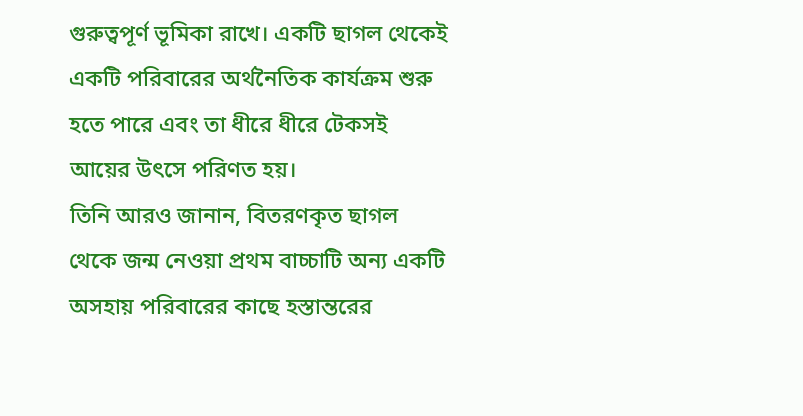গুরুত্বপূর্ণ ভূমিকা রাখে। একটি ছাগল থেকেই একটি পরিবারের অর্থনৈতিক কার্যক্রম শুরু হতে পারে এবং তা ধীরে ধীরে টেকসই আয়ের উৎসে পরিণত হয়।
তিনি আরও জানান, বিতরণকৃত ছাগল থেকে জন্ম নেওয়া প্রথম বাচ্চাটি অন্য একটি অসহায় পরিবারের কাছে হস্তান্তরের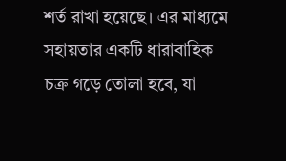শর্ত রাখা হয়েছে। এর মাধ্যমে সহায়তার একটি ধারাবাহিক চক্র গড়ে তোলা হবে, যা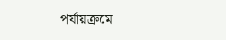পর্যায়ক্রমে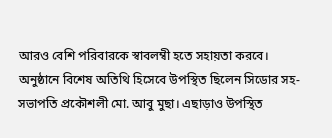আরও বেশি পরিবারকে স্বাবলম্বী হতে সহায়তা করবে।
অনুষ্ঠানে বিশেষ অতিথি হিসেবে উপস্থিত ছিলেন সিডোর সহ-সভাপতি প্রকৌশলী মো. আবু মুছা। এছাড়াও উপস্থিত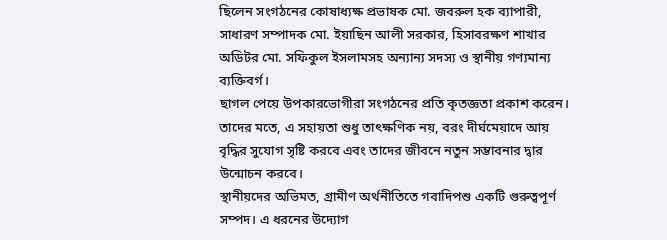ছিলেন সংগঠনের কোষাধ্যক্ষ প্রভাষক মো. জবরুল হক ব্যাপারী, সাধারণ সম্পাদক মো. ইয়াছিন আলী সরকার, হিসাবরক্ষণ শাখার অডিটর মো. সফিকুল ইসলামসহ অন্যান্য সদস্য ও স্থানীয় গণ্যমান্য ব্যক্তিবর্গ।
ছাগল পেয়ে উপকারভোগীরা সংগঠনের প্রতি কৃতজ্ঞতা প্রকাশ করেন। তাদের মতে, এ সহায়তা শুধু তাৎক্ষণিক নয়, বরং দীর্ঘমেয়াদে আয় বৃদ্ধির সুযোগ সৃষ্টি করবে এবং তাদের জীবনে নতুন সম্ভাবনার দ্বার উন্মোচন করবে।
স্থানীয়দের অভিমত, গ্রামীণ অর্থনীতিতে গবাদিপশু একটি গুরুত্বপূর্ণ সম্পদ। এ ধরনের উদ্যোগ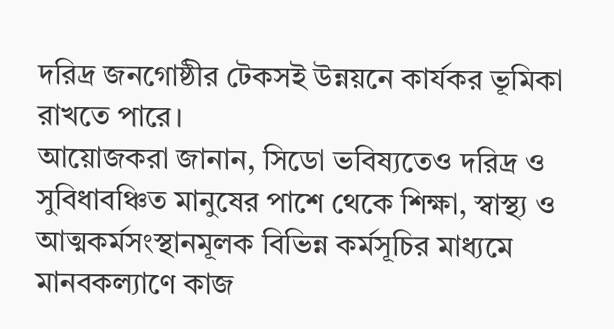দরিদ্র জনগোষ্ঠীর টেকসই উন্নয়নে কার্যকর ভূমিকা রাখতে পারে।
আয়োজকরা জানান, সিডো ভবিষ্যতেও দরিদ্র ও সুবিধাবঞ্চিত মানুষের পাশে থেকে শিক্ষা, স্বাস্থ্য ও আত্মকর্মসংস্থানমূলক বিভিন্ন কর্মসূচির মাধ্যমে মানবকল্যাণে কাজ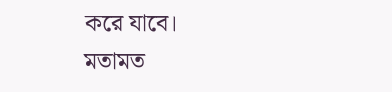করে যাবে।
মতামত